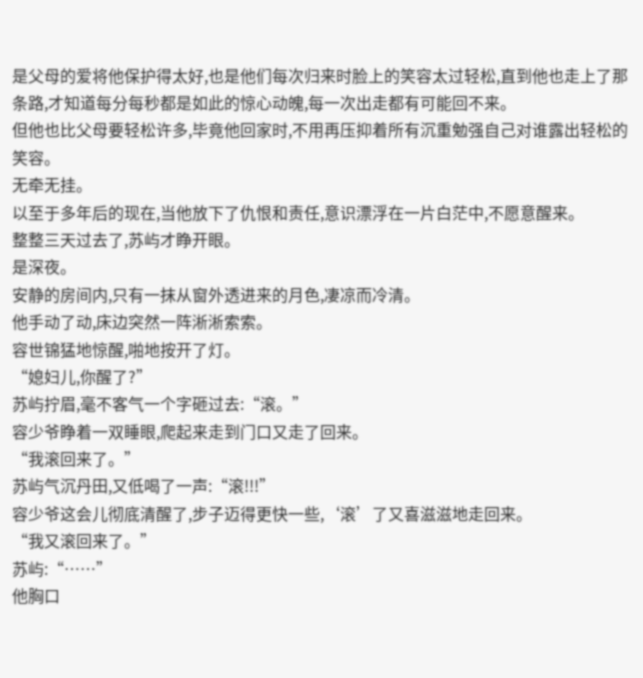是父母的爱将他保护得太好,也是他们每次归来时脸上的笑容太过轻松,直到他也走上了那条路,才知道每分每秒都是如此的惊心动魄,每一次出走都有可能回不来。
但他也比父母要轻松许多,毕竟他回家时,不用再压抑着所有沉重勉强自己对谁露出轻松的笑容。
无牵无挂。
以至于多年后的现在,当他放下了仇恨和责任,意识漂浮在一片白茫中,不愿意醒来。
整整三天过去了,苏屿才睁开眼。
是深夜。
安静的房间内,只有一抹从窗外透进来的月色,凄凉而冷清。
他手动了动,床边突然一阵淅淅索索。
容世锦猛地惊醒,啪地按开了灯。
“媳妇儿,你醒了?”
苏屿拧眉,毫不客气一个字砸过去:“滚。”
容少爷睁着一双睡眼,爬起来走到门口又走了回来。
“我滚回来了。”
苏屿气沉丹田,又低喝了一声:“滚!!!”
容少爷这会儿彻底清醒了,步子迈得更快一些,‘滚’了又喜滋滋地走回来。
“我又滚回来了。”
苏屿:“……”
他胸口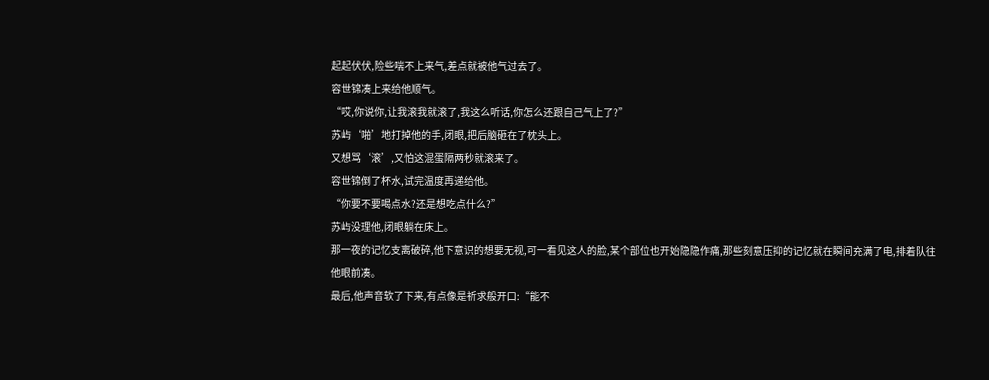起起伏伏,险些喘不上来气,差点就被他气过去了。
容世锦凑上来给他顺气。
“哎,你说你,让我滚我就滚了,我这么听话,你怎么还跟自己气上了?”
苏屿‘啪’地打掉他的手,闭眼,把后脑砸在了枕头上。
又想骂‘滚’,又怕这混蛋隔两秒就滚来了。
容世锦倒了杯水,试完温度再递给他。
“你要不要喝点水?还是想吃点什么?”
苏屿没理他,闭眼躺在床上。
那一夜的记忆支离破碎,他下意识的想要无视,可一看见这人的脸,某个部位也开始隐隐作痛,那些刻意压抑的记忆就在瞬间充满了电,排着队往他眼前凑。
最后,他声音软了下来,有点像是祈求般开口:“能不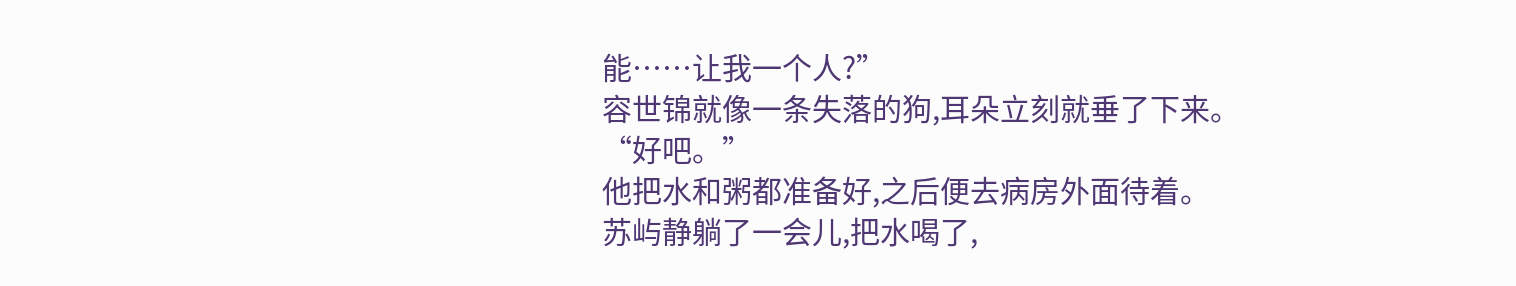能……让我一个人?”
容世锦就像一条失落的狗,耳朵立刻就垂了下来。
“好吧。”
他把水和粥都准备好,之后便去病房外面待着。
苏屿静躺了一会儿,把水喝了,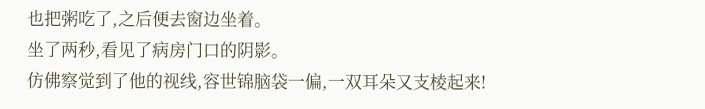也把粥吃了,之后便去窗边坐着。
坐了两秒,看见了病房门口的阴影。
仿佛察觉到了他的视线,容世锦脑袋一偏,一双耳朵又支棱起来!